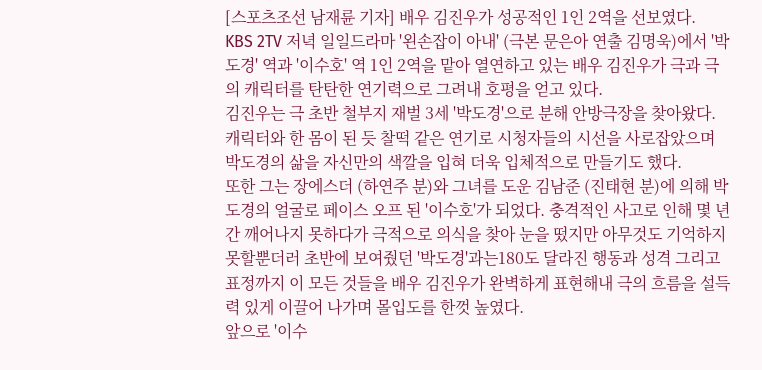[스포츠조선 남재륜 기자] 배우 김진우가 성공적인 1인 2역을 선보였다.
KBS 2TV 저녁 일일드라마 '왼손잡이 아내' (극본 문은아 연출 김명욱)에서 '박도경' 역과 '이수호' 역 1인 2역을 맡아 열연하고 있는 배우 김진우가 극과 극의 캐릭터를 탄탄한 연기력으로 그려내 호평을 얻고 있다.
김진우는 극 초반 철부지 재벌 3세 '박도경'으로 분해 안방극장을 찾아왔다. 캐릭터와 한 몸이 된 듯 찰떡 같은 연기로 시청자들의 시선을 사로잡았으며 박도경의 삶을 자신만의 색깔을 입혀 더욱 입체적으로 만들기도 했다.
또한 그는 장에스더 (하연주 분)와 그녀를 도운 김남준 (진태현 분)에 의해 박도경의 얼굴로 페이스 오프 된 '이수호'가 되었다. 충격적인 사고로 인해 몇 년 간 깨어나지 못하다가 극적으로 의식을 찾아 눈을 떴지만 아무것도 기억하지 못할뿐더러 초반에 보여줬던 '박도경'과는180도 달라진 행동과 성격 그리고 표정까지 이 모든 것들을 배우 김진우가 완벽하게 표현해내 극의 흐름을 설득력 있게 이끌어 나가며 몰입도를 한껏 높였다.
앞으로 '이수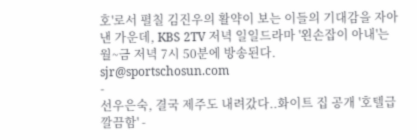호'로서 펼칠 김진우의 활약이 보는 이들의 기대감을 자아낸 가운데, KBS 2TV 저녁 일일드라마 '왼손잡이 아내'는 월~금 저녁 7시 50분에 방송된다.
sjr@sportschosun.com
-
선우은숙, 결국 제주도 내려갔다..화이트 집 공개 '호텔급 깔끔함' -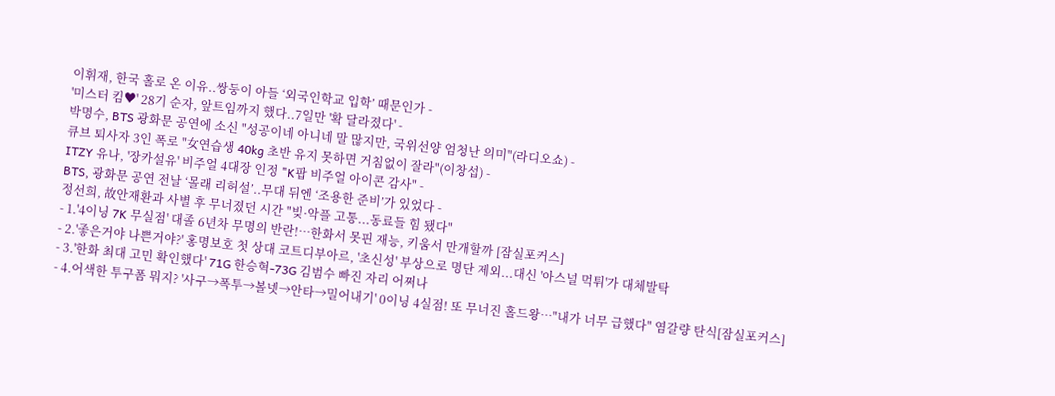이휘재, 한국 홀로 온 이유..쌍둥이 아들 ‘외국인학교 입학’ 때문인가 -
'미스터 킴♥' 28기 순자, 앞트임까지 했다..7일만 '확 달라졌다' -
박명수, BTS 광화문 공연에 소신 "성공이네 아니네 말 많지만, 국위선양 엄청난 의미"(라디오쇼) -
큐브 퇴사자 3인 폭로 "女연습생 40kg 초반 유지 못하면 거침없이 잘라"(이창섭) -
ITZY 유나, '장카설유' 비주얼 4대장 인정 "K팝 비주얼 아이콘 감사" -
BTS, 광화문 공연 전날 ‘몰래 리허설’..무대 뒤엔 ‘조용한 준비’가 있었다 -
정선희, 故안재환과 사별 후 무너졌던 시간 "빚·악플 고통...동료들 힘 됐다"
- 1.'4이닝 7K 무실점' 대졸 6년차 무명의 반란!…한화서 못핀 재능, 키움서 만개할까 [잠실포커스]
- 2.'좋은거야 나쁜거야?' 홍명보호 첫 상대 코트디부아르, '초신성' 부상으로 명단 제외...대신 '아스널 먹튀'가 대체발탁
- 3.'한화 최대 고민 확인했다' 71G 한승혁-73G 김범수 빠진 자리 어쩌나
- 4.어색한 투구폼 뭐지? '사구→폭투→볼넷→안타→밀어내기' 0이닝 4실점! 또 무너진 홀드왕…"내가 너무 급했다" 염갈량 탄식[잠실포커스]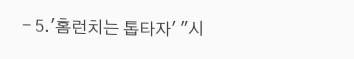- 5.'홈런치는 톱타자' "시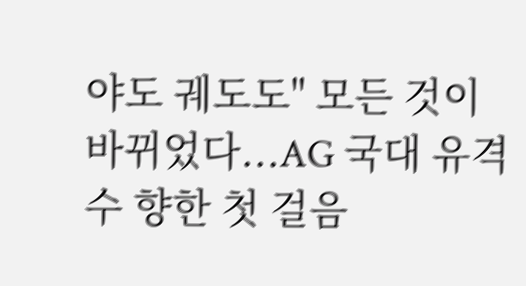야도 궤도도" 모든 것이 바뀌었다...AG 국대 유격수 향한 첫 걸음